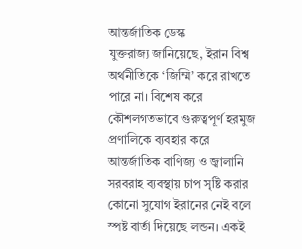আন্তর্জাতিক ডেস্ক
যুক্তরাজ্য জানিয়েছে, ইরান বিশ্ব অর্থনীতিকে ‘জিম্মি’ করে রাখতে পারে না। বিশেষ করে কৌশলগতভাবে গুরুত্বপূর্ণ হরমুজ প্রণালিকে ব্যবহার করে আন্তর্জাতিক বাণিজ্য ও জ্বালানি সরবরাহ ব্যবস্থায় চাপ সৃষ্টি করার কোনো সুযোগ ইরানের নেই বলে স্পষ্ট বার্তা দিয়েছে লন্ডন। একই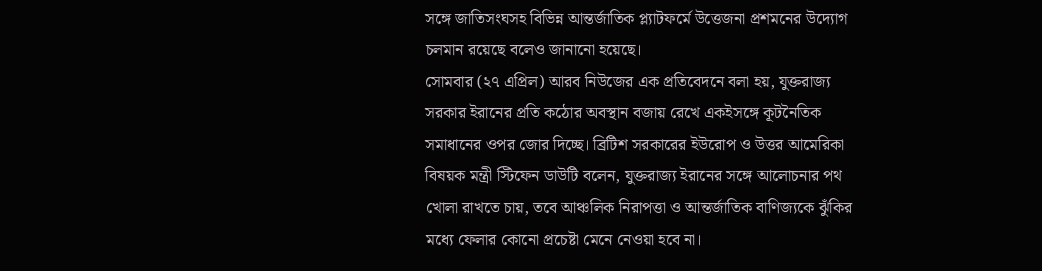সঙ্গে জাতিসংঘসহ বিভিন্ন আন্তর্জাতিক প্ল্যাটফর্মে উত্তেজনা প্রশমনের উদ্যোগ চলমান রয়েছে বলেও জানানো হয়েছে।
সোমবার (২৭ এপ্রিল) আরব নিউজের এক প্রতিবেদনে বলা হয়, যুক্তরাজ্য সরকার ইরানের প্রতি কঠোর অবস্থান বজায় রেখে একইসঙ্গে কূটনৈতিক সমাধানের ওপর জোর দিচ্ছে। ব্রিটিশ সরকারের ইউরোপ ও উত্তর আমেরিকা বিষয়ক মন্ত্রী স্টিফেন ডাউটি বলেন, যুক্তরাজ্য ইরানের সঙ্গে আলোচনার পথ খোলা রাখতে চায়, তবে আঞ্চলিক নিরাপত্তা ও আন্তর্জাতিক বাণিজ্যকে ঝুঁকির মধ্যে ফেলার কোনো প্রচেষ্টা মেনে নেওয়া হবে না।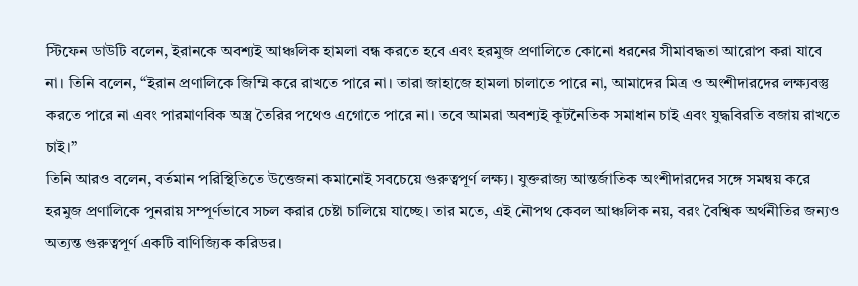স্টিফেন ডাউটি বলেন, ইরানকে অবশ্যই আঞ্চলিক হামলা বন্ধ করতে হবে এবং হরমুজ প্রণালিতে কোনো ধরনের সীমাবদ্ধতা আরোপ করা যাবে না। তিনি বলেন, “ইরান প্রণালিকে জিম্মি করে রাখতে পারে না। তারা জাহাজে হামলা চালাতে পারে না, আমাদের মিত্র ও অংশীদারদের লক্ষ্যবস্তু করতে পারে না এবং পারমাণবিক অস্ত্র তৈরির পথেও এগোতে পারে না। তবে আমরা অবশ্যই কূটনৈতিক সমাধান চাই এবং যুদ্ধবিরতি বজায় রাখতে চাই।”
তিনি আরও বলেন, বর্তমান পরিস্থিতিতে উত্তেজনা কমানোই সবচেয়ে গুরুত্বপূর্ণ লক্ষ্য। যুক্তরাজ্য আন্তর্জাতিক অংশীদারদের সঙ্গে সমন্বয় করে হরমুজ প্রণালিকে পুনরায় সম্পূর্ণভাবে সচল করার চেষ্টা চালিয়ে যাচ্ছে। তার মতে, এই নৌপথ কেবল আঞ্চলিক নয়, বরং বৈশ্বিক অর্থনীতির জন্যও অত্যন্ত গুরুত্বপূর্ণ একটি বাণিজ্যিক করিডর।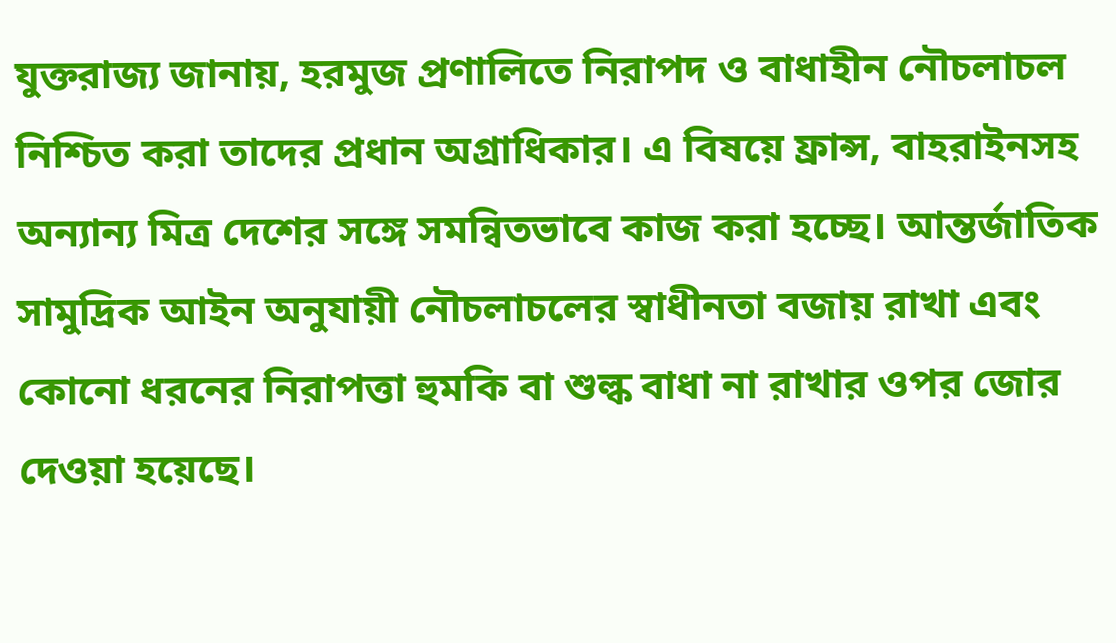যুক্তরাজ্য জানায়, হরমুজ প্রণালিতে নিরাপদ ও বাধাহীন নৌচলাচল নিশ্চিত করা তাদের প্রধান অগ্রাধিকার। এ বিষয়ে ফ্রান্স, বাহরাইনসহ অন্যান্য মিত্র দেশের সঙ্গে সমন্বিতভাবে কাজ করা হচ্ছে। আন্তর্জাতিক সামুদ্রিক আইন অনুযায়ী নৌচলাচলের স্বাধীনতা বজায় রাখা এবং কোনো ধরনের নিরাপত্তা হুমকি বা শুল্ক বাধা না রাখার ওপর জোর দেওয়া হয়েছে।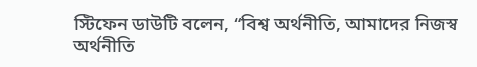স্টিফেন ডাউটি বলেন, “বিশ্ব অর্থনীতি, আমাদের নিজস্ব অর্থনীতি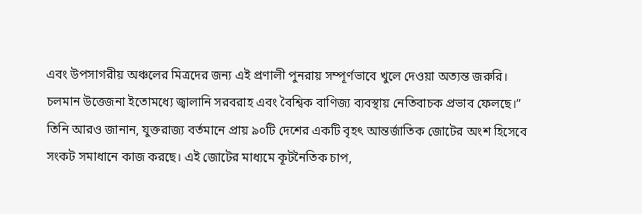এবং উপসাগরীয় অঞ্চলের মিত্রদের জন্য এই প্রণালী পুনরায় সম্পূর্ণভাবে খুলে দেওয়া অত্যন্ত জরুরি। চলমান উত্তেজনা ইতোমধ্যে জ্বালানি সরবরাহ এবং বৈশ্বিক বাণিজ্য ব্যবস্থায় নেতিবাচক প্রভাব ফেলছে।”
তিনি আরও জানান, যুক্তরাজ্য বর্তমানে প্রায় ৯০টি দেশের একটি বৃহৎ আন্তর্জাতিক জোটের অংশ হিসেবে সংকট সমাধানে কাজ করছে। এই জোটের মাধ্যমে কূটনৈতিক চাপ,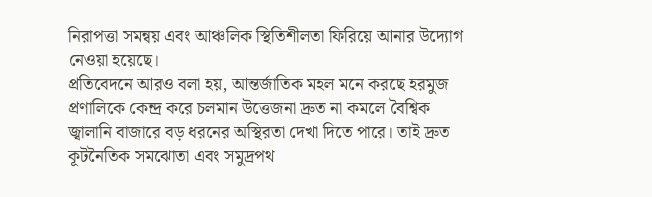নিরাপত্তা সমন্বয় এবং আঞ্চলিক স্থিতিশীলতা ফিরিয়ে আনার উদ্যোগ নেওয়া হয়েছে।
প্রতিবেদনে আরও বলা হয়, আন্তর্জাতিক মহল মনে করছে হরমুজ প্রণালিকে কেন্দ্র করে চলমান উত্তেজনা দ্রুত না কমলে বৈশ্বিক জ্বালানি বাজারে বড় ধরনের অস্থিরতা দেখা দিতে পারে। তাই দ্রুত কূটনৈতিক সমঝোতা এবং সমুদ্রপথ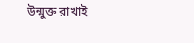উন্মুক্ত রাখাই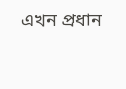এখন প্রধান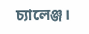চ্যালেঞ্জ।